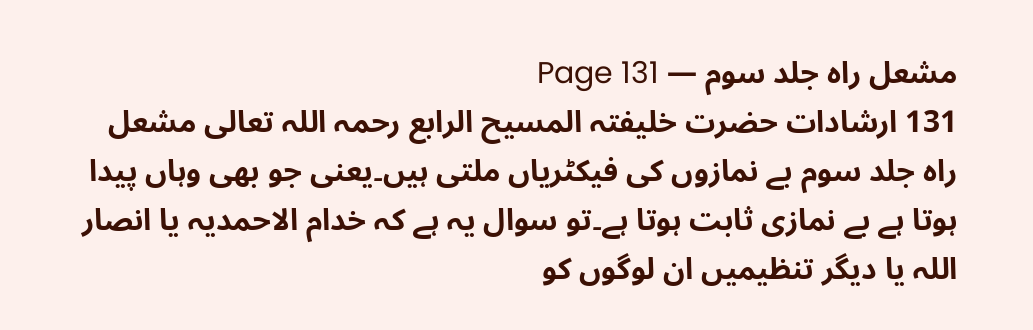مشعل راہ جلد سوم — Page 131
131 ارشادات حضرت خلیفتہ المسیح الرابع رحمہ اللہ تعالی مشعل راه جلد سوم بے نمازوں کی فیکٹریاں ملتی ہیں۔یعنی جو بھی وہاں پیدا ہوتا ہے بے نمازی ثابت ہوتا ہے۔تو سوال یہ ہے کہ خدام الاحمدیہ یا انصار اللہ یا دیگر تنظیمیں ان لوگوں کو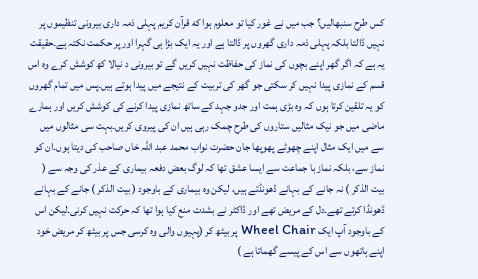کس طرح سنبھالیں؟ جب میں نے غور کیا تو معلوم ہوا که قرآن کریم پہلی ذمہ داری بیرونی تنظیموں پر نہیں ڈالتا بلکہ پہلی ذمہ داری گھروں پر ڈالتا ہے اور یہ ایک بڑا ہی گہرا اور پر حکمت نکتہ ہے۔حقیقت یہ ہے کہ اگر گھر اپنے بچوں کی نماز کی حفاظت نہیں کریں گے تو بیرونی د نیالا کھ کوشش کرے وہ اس قسم کے نمازی پیدا نہیں کر سکتی جو گھر کی تربیت کے نتیجے میں پیدا ہوتے ہیں۔پس میں تمام گھروں کو یہ تلقین کرتا ہوں کہ وہ بڑی ہمت اور جدو جہد کے ساتھ نمازی پیدا کرنے کی کوشش کریں اور ہمارے ماضی میں جو نیک مثالیں ستاروں کی طرح چمک رہی ہیں ان کی پیروی کریں۔بہت سی مثالوں میں سے میں ایک مثال اپنے چھوٹے پھوپھا جان حضرت نواب محمد عبد اللہ خاں صاحب کی دیتا ہوں۔ان کو نماز سے، بلکہ نماز با جماعت سے ایسا عشق تھا کہ لوگ بعض دفعہ بیماری کے عذر کی وجہ سے ( بیت الذکر ) نہ جانے کے بہانے ڈھونڈتے ہیں، لیکن وہ بیماری کے باوجود ( بیت الذکر ) جانے کے بہانے ڈھونڈا کرتے تھے۔دل کے مریض تھے اور ڈاکٹر نے بشدت منع کیا ہوا تھا کہ حرکت نہیں کرنی۔لیکن اس کے باوجود آپ ایک Wheel Chair پر بیٹھ کر (پہیوں والی وہ کرسی جس پر بیٹھ کر مریض خود اپنے ہاتھوں سے اس کے پیسے گھماتا ہے )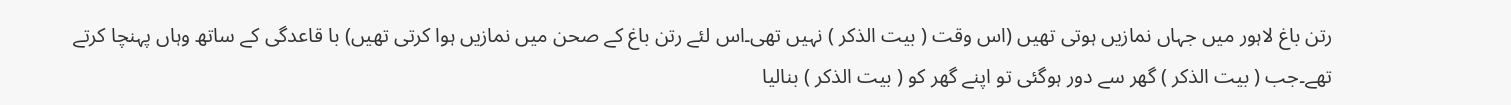رتن باغ لاہور میں جہاں نمازیں ہوتی تھیں (اس وقت ( بیت الذکر ) نہیں تھی۔اس لئے رتن باغ کے صحن میں نمازیں ہوا کرتی تھیں) با قاعدگی کے ساتھ وہاں پہنچا کرتے تھے۔جب ( بیت الذکر ) گھر سے دور ہوگئی تو اپنے گھر کو ( بیت الذکر ) بنالیا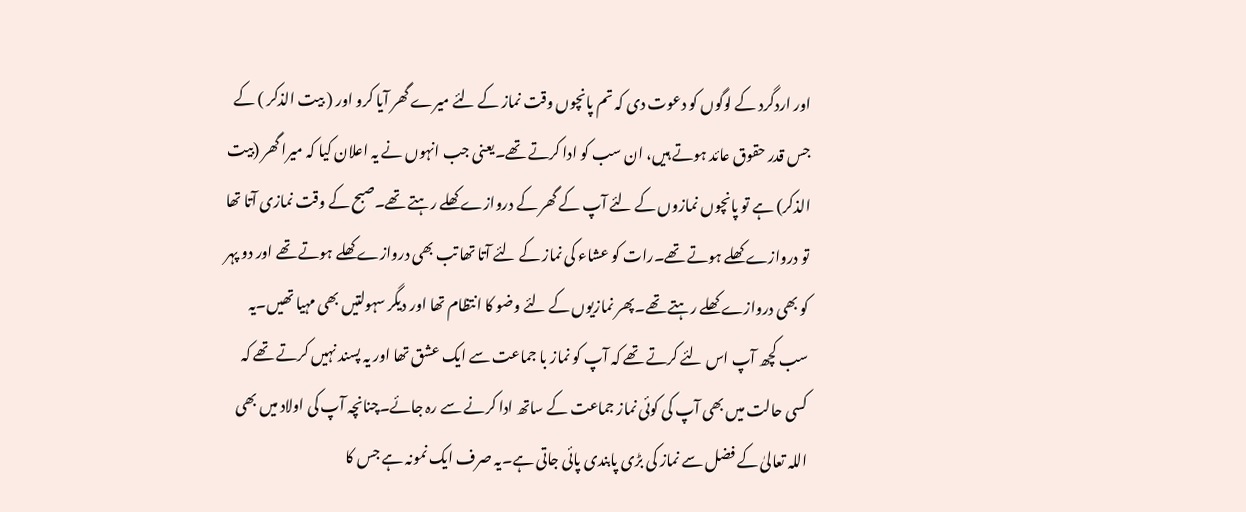اور اردگرد کے لوگوں کو دعوت دی کہ تم پانچوں وقت نماز کے لئے میرے گھر آیا کرو اور ( بیت الذکر ) کے جس قدر حقوق عائد ہوتے ہیں، ان سب کو ادا کرتے تھے۔یعنی جب انہوں نے یہ اعلان کیا کہ میرا گھر (بیت الذکر) ہے تو پانچوں نمازوں کے لئے آپ کے گھر کے دروازے کھلے رہتے تھے۔صبح کے وقت نمازی آتا تھا تو دروازے کھلے ہوتے تھے۔رات کو عشاء کی نماز کے لئے آتا تھا تب بھی دروازے کھلے ہوتے تھے اور دو پہر کو بھی دروازے کھلے رہتے تھے۔پھر نمازیوں کے لئے وضو کا انتظام تھا اور دیگر سہولتیں بھی مہیا تھیں۔یہ سب کچھ آپ اس لئے کرتے تھے کہ آپ کو نماز با جماعت سے ایک عشق تھا اور یہ پسند نہیں کرتے تھے کہ کسی حالت میں بھی آپ کی کوئی نماز جماعت کے ساتھ ادا کرنے سے رہ جائے۔چنانچہ آپ کی اولاد میں بھی اللہ تعالیٰ کے فضل سے نماز کی بڑی پابندی پائی جاتی ہے۔یہ صرف ایک نمونہ ہے جس کا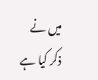میں نے ذکر کیا ہے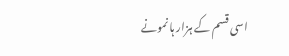اسی قسم کے ہزار ہا نمونے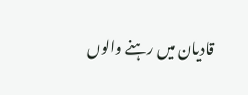قادیان میں رہنے والوں